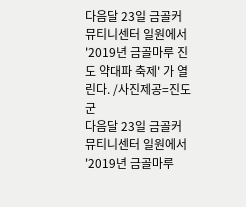다음달 23일 금골커뮤티니센터 일원에서 '2019년 금골마루 진도 약대파 축제' 가 열린다. /사진제공=진도군
다음달 23일 금골커뮤티니센터 일원에서 '2019년 금골마루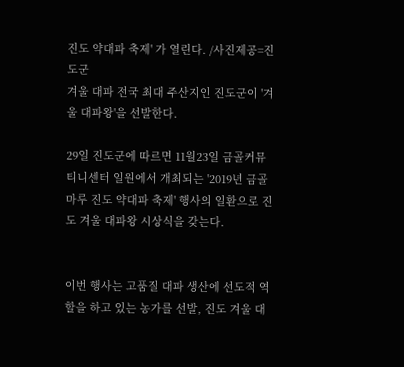진도 약대파 축제' 가 열린다. /사진제공=진도군
겨울 대파 전국 최대 주산지인 진도군이 '겨울 대파왕'을 선발한다.

29일 진도군에 따르면 11월23일 금골커뮤티니센터 일원에서 개최되는 '2019년 금골마루 진도 약대파 축제' 행사의 일환으로 진도 겨울 대파왕 시상식을 갖는다.


이번 행사는 고품질 대파 생산에 선도적 역할을 하고 있는 농가를 선발, 진도 겨울 대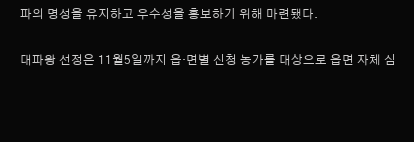파의 명성을 유지하고 우수성을 홍보하기 위해 마련됐다.

대파왕 선정은 11월5일까지 읍·면별 신청 농가를 대상으로 읍면 자체 심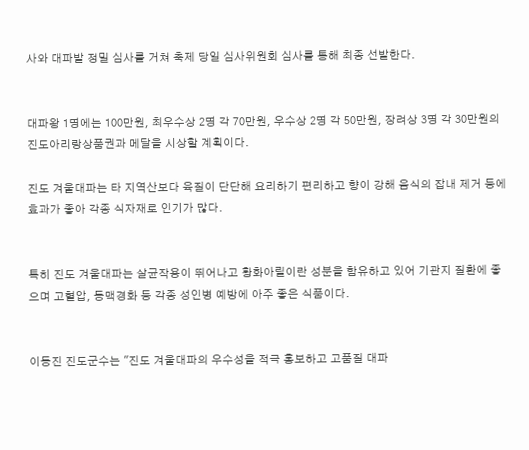사와 대파밭 정밀 심사를 거쳐 축제 당일 심사위원회 심사를 통해 최종 선발한다.


대파왕 1명에는 100만원, 최우수상 2명 각 70만원, 우수상 2명 각 50만원, 장려상 3명 각 30만원의 진도아리랑상품권과 메달을 시상할 계획이다.

진도 겨울대파는 타 지역산보다 육질이 단단해 요리하기 편리하고 향이 강해 음식의 잡내 제거 등에 효과가 좋아 각종 식자재로 인기가 많다.


특히 진도 겨울대파는 살균작용이 뛰어나고 황화아릴이란 성분을 함유하고 있어 기관지 질환에 좋으며 고혈압, 동맥경화 등 각종 성인병 예방에 아주 좋은 식품이다.


이동진 진도군수는 "진도 겨울대파의 우수성을 적극 홍보하고 고품질 대파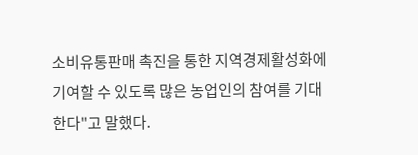소비유통판매 촉진을 통한 지역경제활성화에 기여할 수 있도록 많은 농업인의 참여를 기대한다"고 말했다.